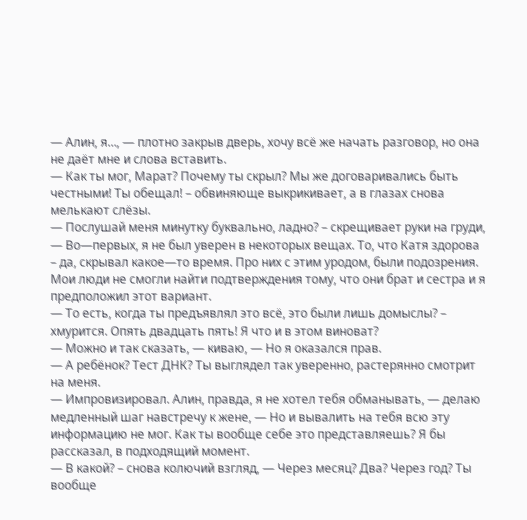— Алин, я…, — плотно закрыв дверь, хочу всё же начать разговор, но она не даёт мне и слова вставить.
— Как ты мог, Марат? Почему ты скрыл? Мы же договаривались быть честными! Ты обещал! – обвиняюще выкрикивает, а в глазах снова мелькают слёзы.
— Послушай меня минутку буквально, ладно? – скрещивает руки на груди, — Во—первых, я не был уверен в некоторых вещах. То, что Катя здорова – да, скрывал какое—то время. Про них с этим уродом, были подозрения. Мои люди не смогли найти подтверждения тому, что они брат и сестра и я предположил этот вариант.
— То есть, когда ты предъявлял это всё, это были лишь домыслы? – хмурится. Опять двадцать пять! Я что и в этом виноват?
— Можно и так сказать, — киваю, — Но я оказался прав.
— А ребёнок? Тест ДНК? Ты выглядел так уверенно, растерянно смотрит на меня.
— Импровизировал. Алин, правда, я не хотел тебя обманывать, — делаю медленный шаг навстречу к жене, — Но и вывалить на тебя всю эту информацию не мог. Как ты вообще себе это представляешь? Я бы рассказал, в подходящий момент.
— В какой? – снова колючий взгляд, — Через месяц? Два? Через год? Ты вообще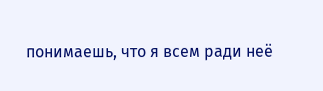понимаешь, что я всем ради неё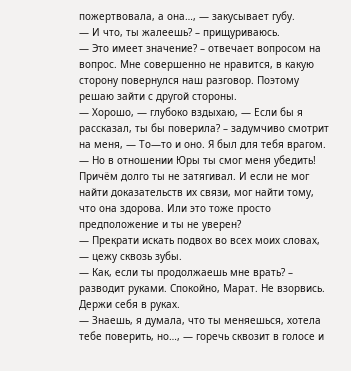пожертвовала, а она…, — закусывает губу.
— И что, ты жалеешь? – прищуриваюсь.
— Это имеет значение? – отвечает вопросом на вопрос. Мне совершенно не нравится, в какую сторону повернулся наш разговор. Поэтому решаю зайти с другой стороны.
— Хорошо, — глубоко вздыхаю, — Если бы я рассказал, ты бы поверила? – задумчиво смотрит на меня, — То—то и оно. Я был для тебя врагом.
— Но в отношении Юры ты смог меня убедить! Причём долго ты не затягивал. И если не мог найти доказательств их связи, мог найти тому, что она здорова. Или это тоже просто предположение и ты не уверен?
— Прекрати искать подвох во всех моих словах, — цежу сквозь зубы.
— Как, если ты продолжаешь мне врать? – разводит руками. Спокойно, Марат. Не взорвись. Держи себя в руках.
— Знаешь, я думала, что ты меняешься, хотела тебе поверить, но…, — горечь сквозит в голосе и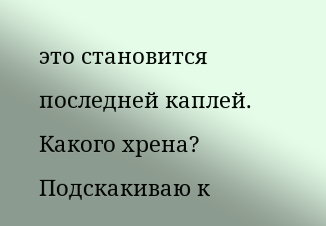это становится последней каплей. Какого хрена?
Подскакиваю к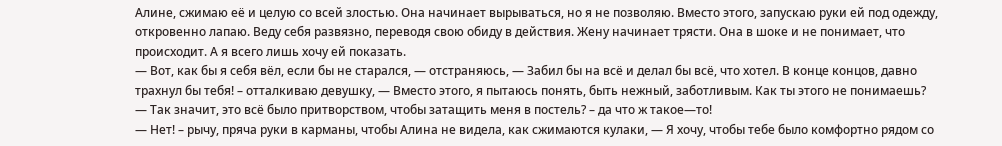Алине, сжимаю её и целую со всей злостью. Она начинает вырываться, но я не позволяю. Вместо этого, запускаю руки ей под одежду, откровенно лапаю. Веду себя развязно, переводя свою обиду в действия. Жену начинает трясти. Она в шоке и не понимает, что происходит. А я всего лишь хочу ей показать.
— Вот, как бы я себя вёл, если бы не старался, — отстраняюсь, — Забил бы на всё и делал бы всё, что хотел. В конце концов, давно трахнул бы тебя! – отталкиваю девушку, — Вместо этого, я пытаюсь понять, быть нежный, заботливым. Как ты этого не понимаешь?
— Так значит, это всё было притворством, чтобы затащить меня в постель? – да что ж такое—то!
— Нет! – рычу, пряча руки в карманы, чтобы Алина не видела, как сжимаются кулаки, — Я хочу, чтобы тебе было комфортно рядом со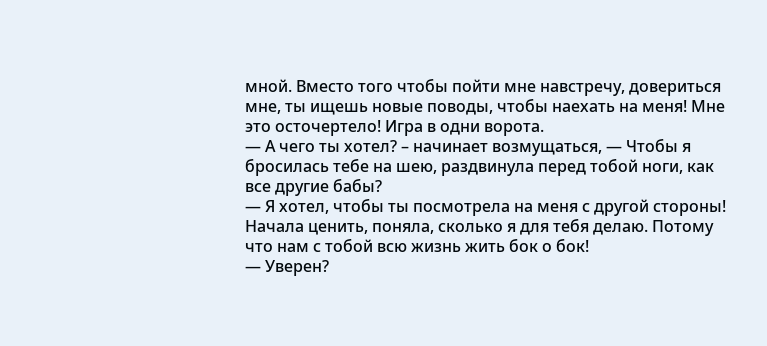мной. Вместо того чтобы пойти мне навстречу, довериться мне, ты ищешь новые поводы, чтобы наехать на меня! Мне это осточертело! Игра в одни ворота.
— А чего ты хотел? – начинает возмущаться, — Чтобы я бросилась тебе на шею, раздвинула перед тобой ноги, как все другие бабы?
— Я хотел, чтобы ты посмотрела на меня с другой стороны! Начала ценить, поняла, сколько я для тебя делаю. Потому что нам с тобой всю жизнь жить бок о бок!
— Уверен?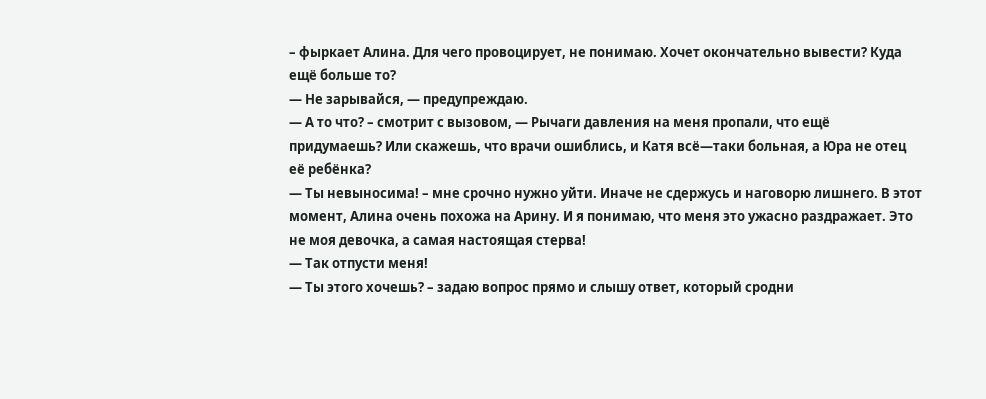– фыркает Алина. Для чего провоцирует, не понимаю. Хочет окончательно вывести? Куда ещё больше то?
— Не зарывайся, — предупреждаю.
— А то что? – смотрит с вызовом, — Рычаги давления на меня пропали, что ещё придумаешь? Или скажешь, что врачи ошиблись, и Катя всё—таки больная, а Юра не отец её ребёнка?
— Ты невыносима! – мне срочно нужно уйти. Иначе не сдержусь и наговорю лишнего. В этот момент, Алина очень похожа на Арину. И я понимаю, что меня это ужасно раздражает. Это не моя девочка, а самая настоящая стерва!
— Так отпусти меня!
— Ты этого хочешь? – задаю вопрос прямо и слышу ответ, который сродни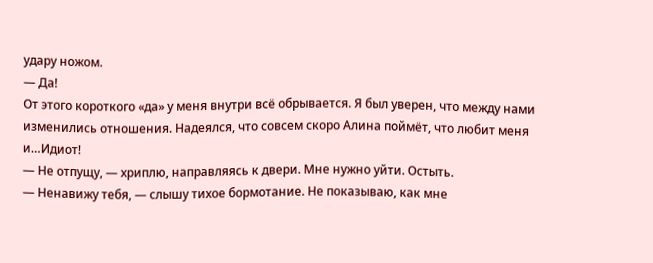удару ножом.
— Да!
От этого короткого «да» у меня внутри всё обрывается. Я был уверен, что между нами изменились отношения. Надеялся, что совсем скоро Алина поймёт, что любит меня и…Идиот!
— Не отпущу, — хриплю, направляясь к двери. Мне нужно уйти. Остыть.
— Ненавижу тебя, — слышу тихое бормотание. Не показываю, как мне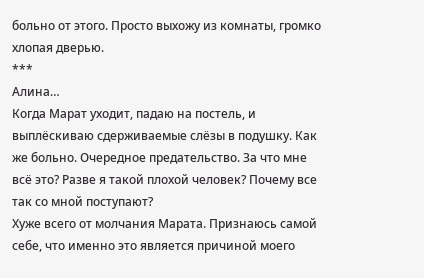больно от этого. Просто выхожу из комнаты, громко хлопая дверью.
***
Алина…
Когда Марат уходит, падаю на постель, и выплёскиваю сдерживаемые слёзы в подушку. Как же больно. Очередное предательство. За что мне всё это? Разве я такой плохой человек? Почему все так со мной поступают?
Хуже всего от молчания Марата. Признаюсь самой себе, что именно это является причиной моего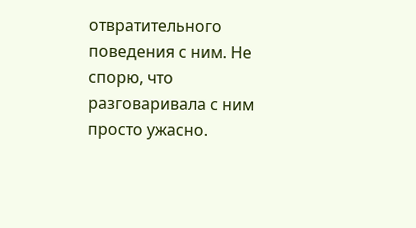отвратительного поведения с ним. Не спорю, что разговаривала с ним просто ужасно.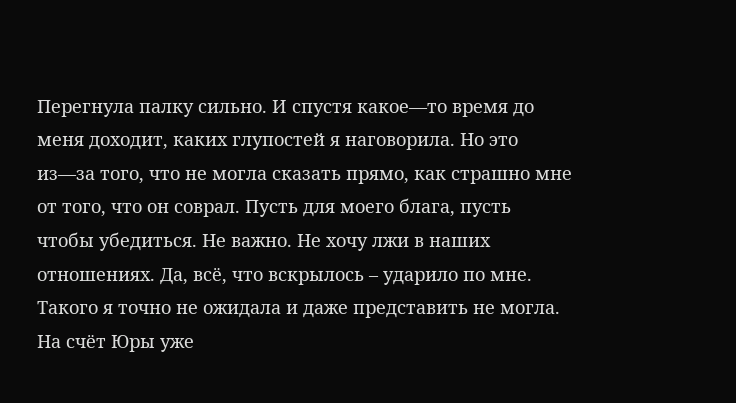Перегнула палку сильно. И спустя какое—то время до меня доходит, каких глупостей я наговорила. Но это из—за того, что не могла сказать прямо, как страшно мне от того, что он соврал. Пусть для моего блага, пусть чтобы убедиться. Не важно. Не хочу лжи в наших отношениях. Да, всё, что вскрылось – ударило по мне. Такого я точно не ожидала и даже представить не могла. На счёт Юры уже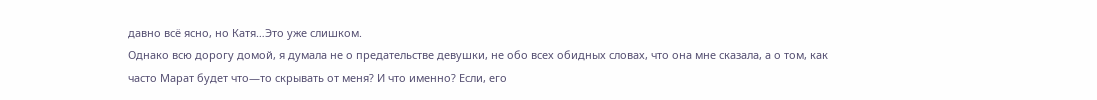давно всё ясно, но Катя…Это уже слишком.
Однако всю дорогу домой, я думала не о предательстве девушки, не обо всех обидных словах, что она мне сказала, а о том, как часто Марат будет что—то скрывать от меня? И что именно? Если, его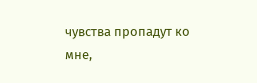чувства пропадут ко мне,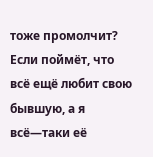тоже промолчит? Если поймёт, что всё ещё любит свою бывшую, а я всё—таки её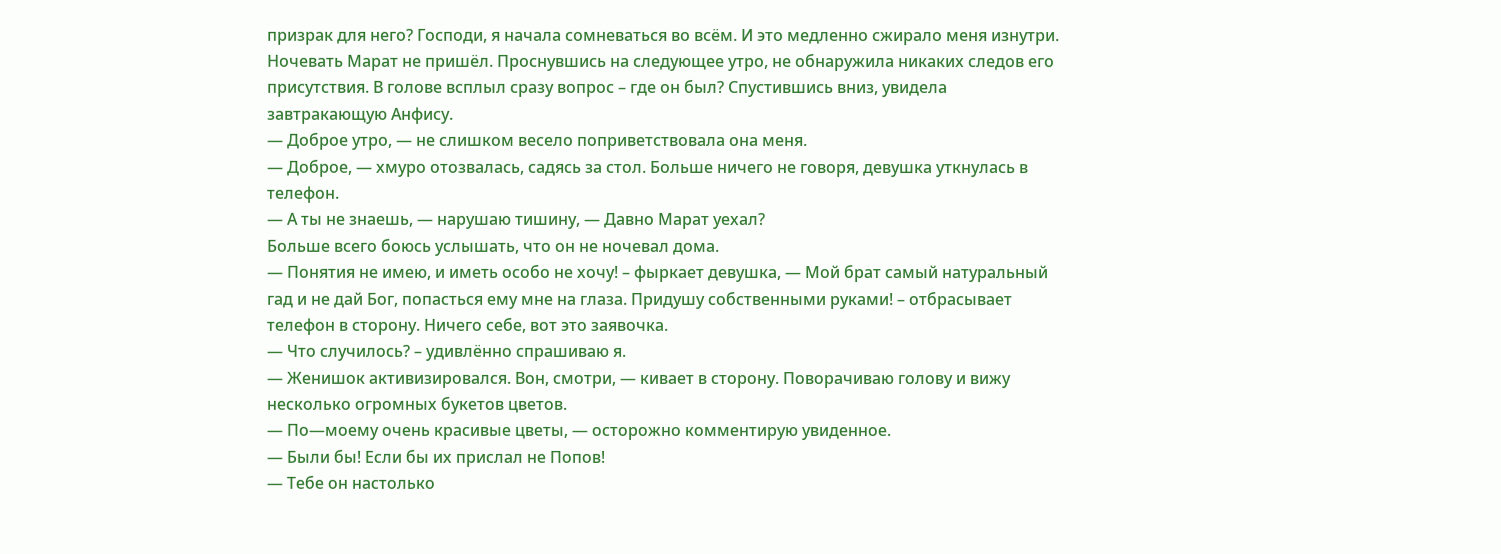призрак для него? Господи, я начала сомневаться во всём. И это медленно сжирало меня изнутри.
Ночевать Марат не пришёл. Проснувшись на следующее утро, не обнаружила никаких следов его присутствия. В голове всплыл сразу вопрос – где он был? Спустившись вниз, увидела завтракающую Анфису.
— Доброе утро, — не слишком весело поприветствовала она меня.
— Доброе, — хмуро отозвалась, садясь за стол. Больше ничего не говоря, девушка уткнулась в телефон.
— А ты не знаешь, — нарушаю тишину, — Давно Марат уехал?
Больше всего боюсь услышать, что он не ночевал дома.
— Понятия не имею, и иметь особо не хочу! – фыркает девушка, — Мой брат самый натуральный гад и не дай Бог, попасться ему мне на глаза. Придушу собственными руками! – отбрасывает телефон в сторону. Ничего себе, вот это заявочка.
— Что случилось? – удивлённо спрашиваю я.
— Женишок активизировался. Вон, смотри, — кивает в сторону. Поворачиваю голову и вижу несколько огромных букетов цветов.
— По—моему очень красивые цветы, — осторожно комментирую увиденное.
— Были бы! Если бы их прислал не Попов!
— Тебе он настолько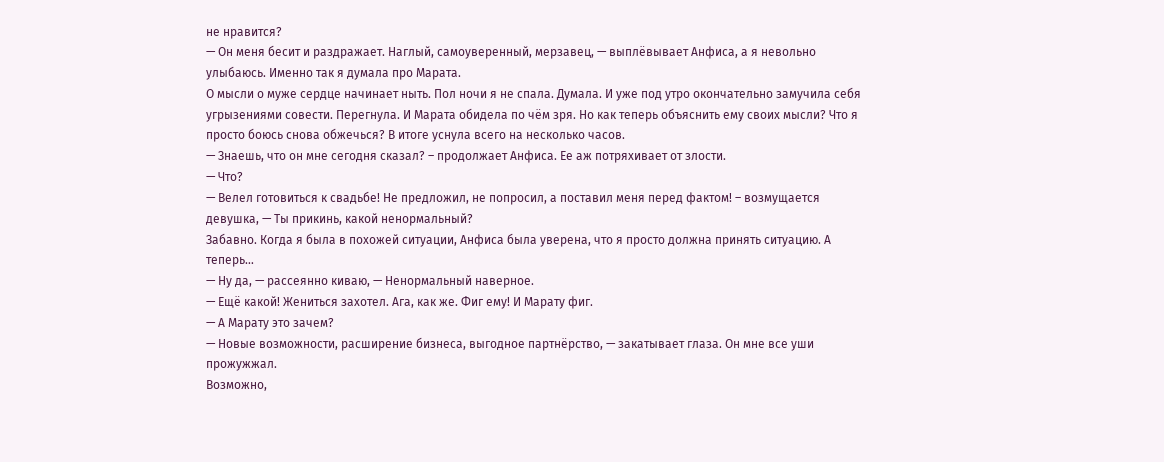не нравится?
— Он меня бесит и раздражает. Наглый, самоуверенный, мерзавец, — выплёвывает Анфиса, а я невольно улыбаюсь. Именно так я думала про Марата.
О мысли о муже сердце начинает ныть. Пол ночи я не спала. Думала. И уже под утро окончательно замучила себя угрызениями совести. Перегнула. И Марата обидела по чём зря. Но как теперь объяснить ему своих мысли? Что я просто боюсь снова обжечься? В итоге уснула всего на несколько часов.
— Знаешь, что он мне сегодня сказал? – продолжает Анфиса. Ее аж потряхивает от злости.
— Что?
— Велел готовиться к свадьбе! Не предложил, не попросил, а поставил меня перед фактом! – возмущается девушка, — Ты прикинь, какой ненормальный?
Забавно. Когда я была в похожей ситуации, Анфиса была уверена, что я просто должна принять ситуацию. А теперь…
— Ну да, — рассеянно киваю, — Ненормальный наверное.
— Ещё какой! Жениться захотел. Ага, как же. Фиг ему! И Марату фиг.
— А Марату это зачем?
— Новые возможности, расширение бизнеса, выгодное партнёрство, — закатывает глаза. Он мне все уши прожужжал.
Возможно,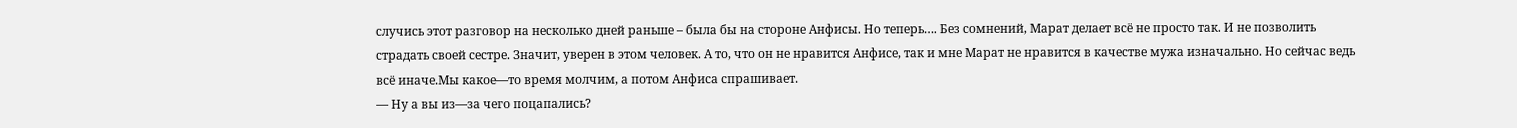случись этот разговор на несколько дней раньше – была бы на стороне Анфисы. Но теперь…. Без сомнений, Марат делает всё не просто так. И не позволить страдать своей сестре. Значит, уверен в этом человек. А то, что он не нравится Анфисе, так и мне Марат не нравится в качестве мужа изначально. Но сейчас ведь всё иначе.Мы какое—то время молчим, а потом Анфиса спрашивает.
— Ну а вы из—за чего поцапались?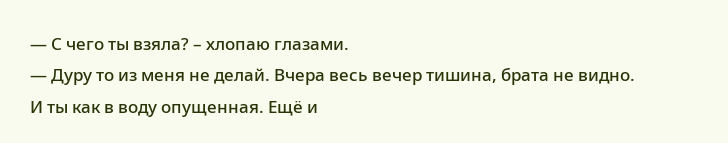— С чего ты взяла? – хлопаю глазами.
— Дуру то из меня не делай. Вчера весь вечер тишина, брата не видно. И ты как в воду опущенная. Ещё и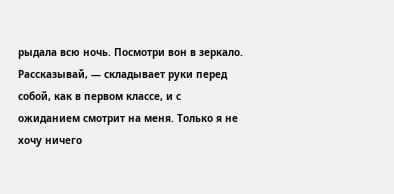рыдала всю ночь. Посмотри вон в зеркало. Рассказывай, — складывает руки перед собой, как в первом классе, и с ожиданием смотрит на меня. Только я не хочу ничего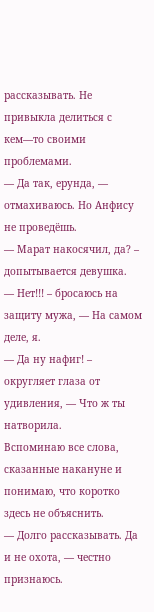рассказывать. Не привыкла делиться с кем—то своими проблемами.
— Да так, ерунда, — отмахиваюсь. Но Анфису не проведёшь.
— Марат накосячил, да? – допытывается девушка.
— Нет!!! – бросаюсь на защиту мужа, — На самом деле, я.
— Да ну нафиг! – округляет глаза от удивления, — Что ж ты натворила.
Вспоминаю все слова, сказанные накануне и понимаю, что коротко здесь не объяснить.
— Долго рассказывать. Да и не охота, — честно признаюсь.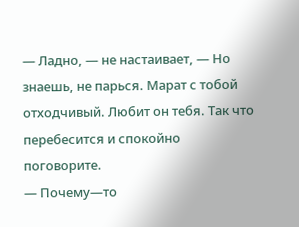— Ладно, — не настаивает, — Но знаешь, не парься. Марат с тобой отходчивый. Любит он тебя. Так что перебесится и спокойно поговорите.
— Почему—то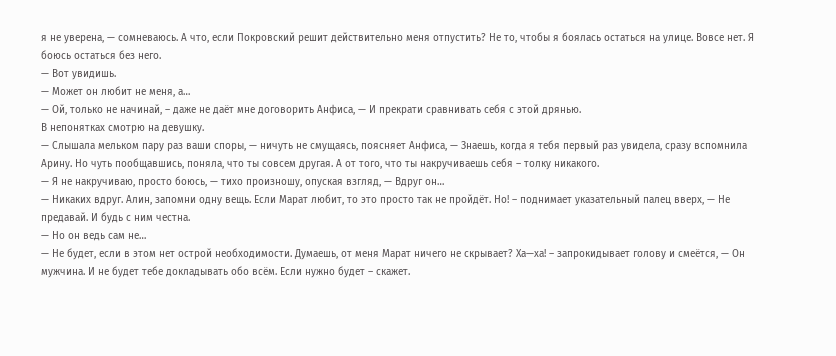я не уверена, — сомневаюсь. А что, если Покровский решит действительно меня отпустить? Не то, чтобы я боялась остаться на улице. Вовсе нет. Я боюсь остаться без него.
— Вот увидишь.
— Может он любит не меня, а…
— Ой, только не начинай, – даже не даёт мне договорить Анфиса, — И прекрати сравнивать себя с этой дрянью.
В непонятках смотрю на девушку.
— Слышала мельком пару раз ваши споры, — ничуть не смущаясь, поясняет Анфиса, — Знаешь, когда я тебя первый раз увидела, сразу вспомнила Арину. Но чуть пообщавшись, поняла, что ты совсем другая. А от того, что ты накручиваешь себя – толку никакого.
— Я не накручиваю, просто боюсь, — тихо произношу, опуская взгляд, — Вдруг он…
— Никаких вдруг. Алин, запомни одну вещь. Если Марат любит, то это просто так не пройдёт. Но! – поднимает указательный палец вверх, — Не предавай. И будь с ним честна.
— Но он ведь сам не…
— Не будет, если в этом нет острой необходимости. Думаешь, от меня Марат ничего не скрывает? Ха—ха! – запрокидывает голову и смеётся, — Он мужчина. И не будет тебе докладывать обо всём. Если нужно будет – скажет.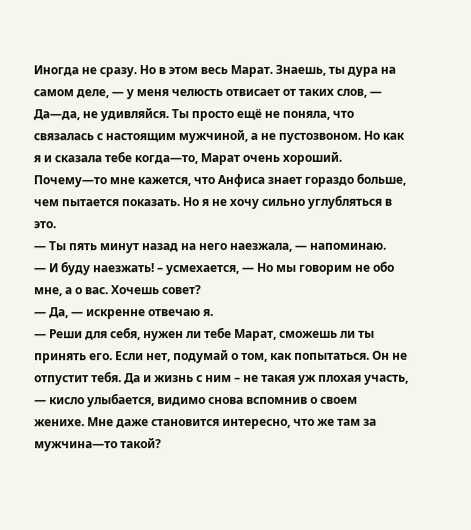Иногда не сразу. Но в этом весь Марат. Знаешь, ты дура на самом деле, — у меня челюсть отвисает от таких слов, — Да—да, не удивляйся. Ты просто ещё не поняла, что связалась с настоящим мужчиной, а не пустозвоном. Но как я и сказала тебе когда—то, Марат очень хороший.
Почему—то мне кажется, что Анфиса знает гораздо больше, чем пытается показать. Но я не хочу сильно углубляться в это.
— Ты пять минут назад на него наезжала, — напоминаю.
— И буду наезжать! – усмехается, — Но мы говорим не обо мне, а о вас. Хочешь совет?
— Да, — искренне отвечаю я.
— Реши для себя, нужен ли тебе Марат, сможешь ли ты принять его. Если нет, подумай о том, как попытаться. Он не отпустит тебя. Да и жизнь с ним – не такая уж плохая участь, — кисло улыбается, видимо снова вспомнив о своем женихе. Мне даже становится интересно, что же там за мужчина—то такой?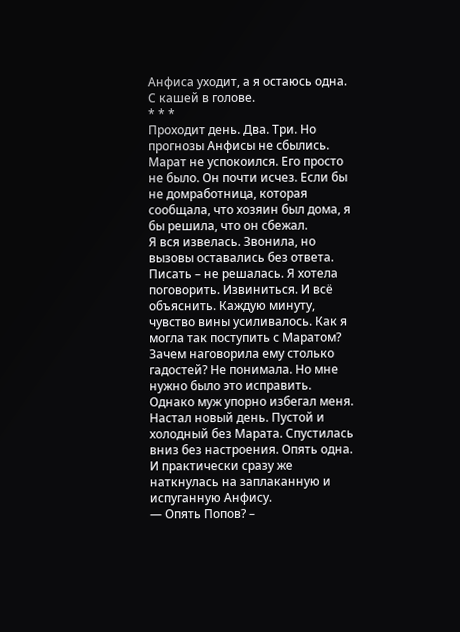Анфиса уходит, а я остаюсь одна. С кашей в голове.
* * *
Проходит день. Два. Три. Но прогнозы Анфисы не сбылись. Марат не успокоился. Его просто не было. Он почти исчез. Если бы не домработница, которая сообщала, что хозяин был дома, я бы решила, что он сбежал.
Я вся извелась. Звонила, но вызовы оставались без ответа. Писать – не решалась. Я хотела поговорить. Извиниться. И всё объяснить. Каждую минуту, чувство вины усиливалось. Как я могла так поступить с Маратом? Зачем наговорила ему столько гадостей? Не понимала. Но мне нужно было это исправить. Однако муж упорно избегал меня.
Настал новый день. Пустой и холодный без Марата. Спустилась вниз без настроения. Опять одна. И практически сразу же наткнулась на заплаканную и испуганную Анфису.
— Опять Попов? –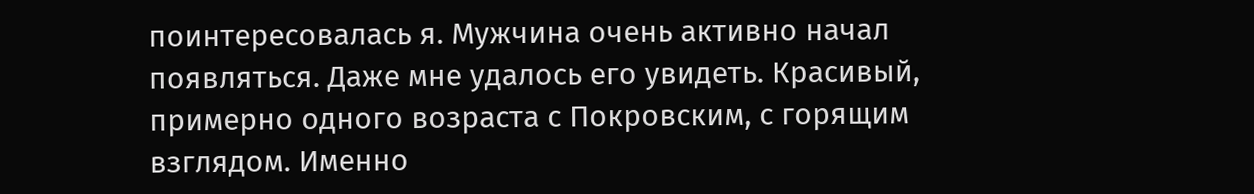поинтересовалась я. Мужчина очень активно начал появляться. Даже мне удалось его увидеть. Красивый, примерно одного возраста с Покровским, с горящим взглядом. Именно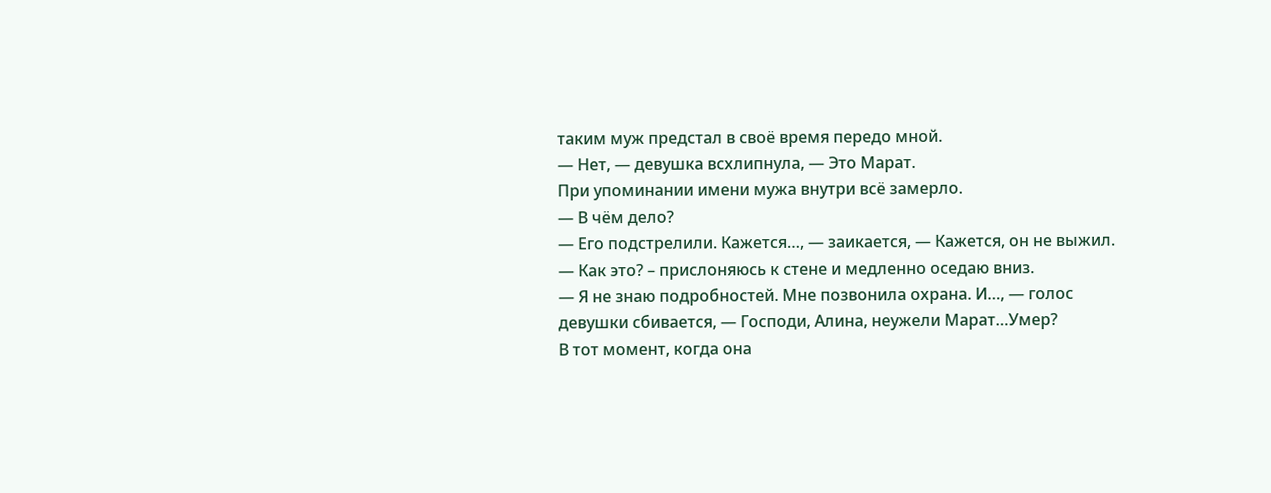таким муж предстал в своё время передо мной.
— Нет, — девушка всхлипнула, — Это Марат.
При упоминании имени мужа внутри всё замерло.
— В чём дело?
— Его подстрелили. Кажется…, — заикается, — Кажется, он не выжил.
— Как это? – прислоняюсь к стене и медленно оседаю вниз.
— Я не знаю подробностей. Мне позвонила охрана. И…, — голос девушки сбивается, — Господи, Алина, неужели Марат…Умер?
В тот момент, когда она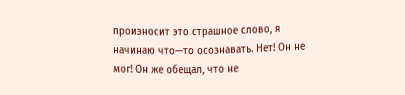произносит это страшное слово, я начинаю что—то осознавать. Нет! Он не мог! Он же обещал, что не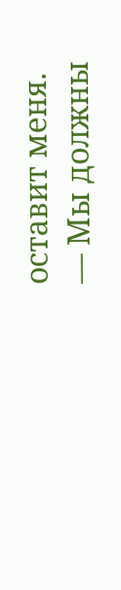оставит меня.
— Мы должны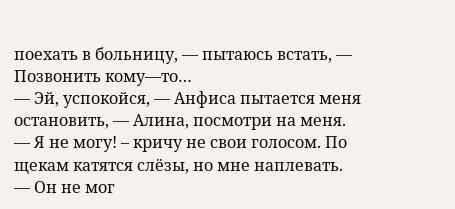поехать в больницу, — пытаюсь встать, — Позвонить кому—то…
— Эй, успокойся, — Анфиса пытается меня остановить, — Алина, посмотри на меня.
— Я не могу! – кричу не свои голосом. По щекам катятся слёзы, но мне наплевать.
— Он не мог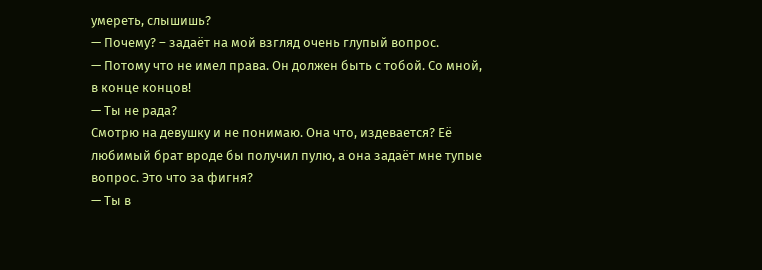умереть, слышишь?
— Почему? – задаёт на мой взгляд очень глупый вопрос.
— Потому что не имел права. Он должен быть с тобой. Со мной, в конце концов!
— Ты не рада?
Смотрю на девушку и не понимаю. Она что, издевается? Её любимый брат вроде бы получил пулю, а она задаёт мне тупые вопрос. Это что за фигня?
— Ты в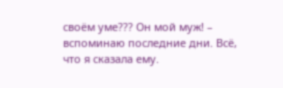своём уме??? Он мой муж! – вспоминаю последние дни. Всё, что я сказала ему.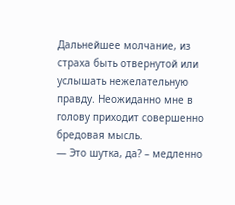Дальнейшее молчание, из страха быть отвернутой или услышать нежелательную правду. Неожиданно мне в голову приходит совершенно бредовая мысль.
— Это шутка, да? – медленно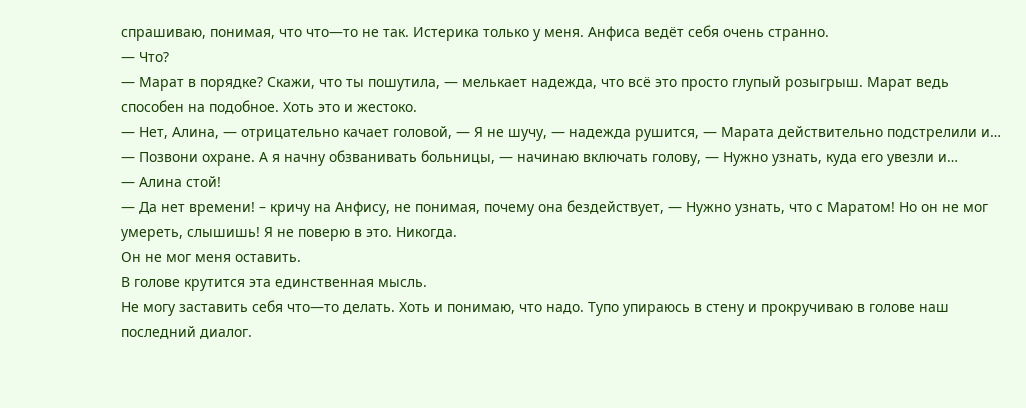спрашиваю, понимая, что что—то не так. Истерика только у меня. Анфиса ведёт себя очень странно.
— Что?
— Марат в порядке? Скажи, что ты пошутила, — мелькает надежда, что всё это просто глупый розыгрыш. Марат ведь способен на подобное. Хоть это и жестоко.
— Нет, Алина, — отрицательно качает головой, — Я не шучу, — надежда рушится, — Марата действительно подстрелили и…
— Позвони охране. А я начну обзванивать больницы, — начинаю включать голову, — Нужно узнать, куда его увезли и…
— Алина стой!
— Да нет времени! – кричу на Анфису, не понимая, почему она бездействует, — Нужно узнать, что с Маратом! Но он не мог умереть, слышишь! Я не поверю в это. Никогда.
Он не мог меня оставить.
В голове крутится эта единственная мысль.
Не могу заставить себя что—то делать. Хоть и понимаю, что надо. Тупо упираюсь в стену и прокручиваю в голове наш последний диалог.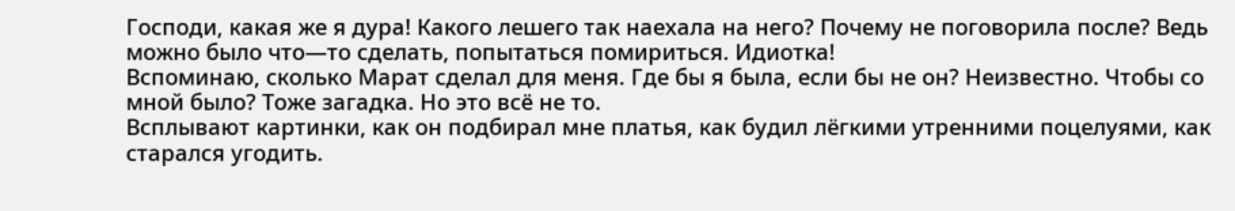Господи, какая же я дура! Какого лешего так наехала на него? Почему не поговорила после? Ведь можно было что—то сделать, попытаться помириться. Идиотка!
Вспоминаю, сколько Марат сделал для меня. Где бы я была, если бы не он? Неизвестно. Чтобы со мной было? Тоже загадка. Но это всё не то.
Всплывают картинки, как он подбирал мне платья, как будил лёгкими утренними поцелуями, как старался угодить.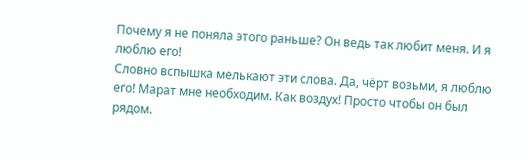Почему я не поняла этого раньше? Он ведь так любит меня. И я люблю его!
Словно вспышка мелькают эти слова. Да, чёрт возьми, я люблю его! Марат мне необходим. Как воздух! Просто чтобы он был рядом.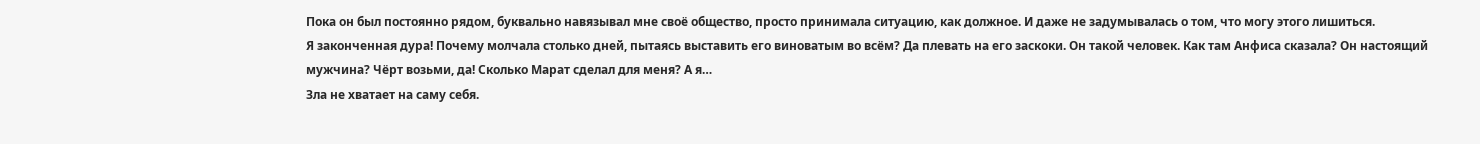Пока он был постоянно рядом, буквально навязывал мне своё общество, просто принимала ситуацию, как должное. И даже не задумывалась о том, что могу этого лишиться.
Я законченная дура! Почему молчала столько дней, пытаясь выставить его виноватым во всём? Да плевать на его заскоки. Он такой человек. Как там Анфиса сказала? Он настоящий мужчина? Чёрт возьми, да! Сколько Марат сделал для меня? А я…
Зла не хватает на саму себя.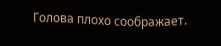Голова плохо соображает.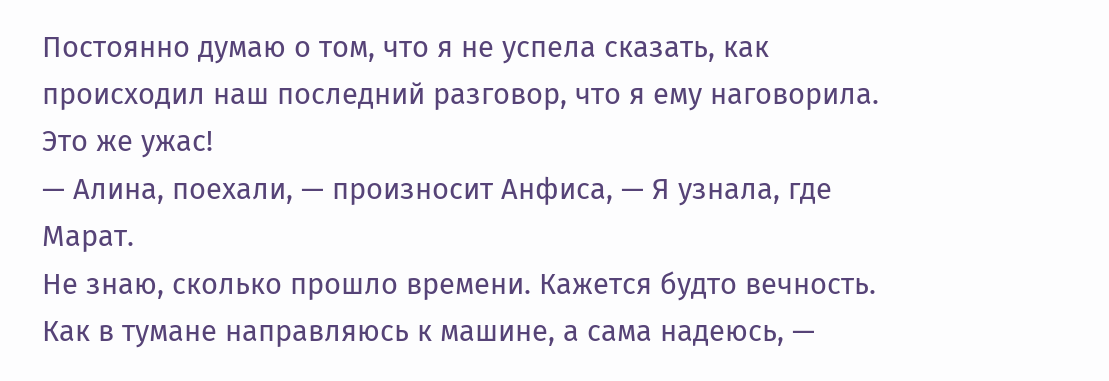Постоянно думаю о том, что я не успела сказать, как происходил наш последний разговор, что я ему наговорила. Это же ужас!
— Алина, поехали, — произносит Анфиса, — Я узнала, где Марат.
Не знаю, сколько прошло времени. Кажется будто вечность. Как в тумане направляюсь к машине, а сама надеюсь, —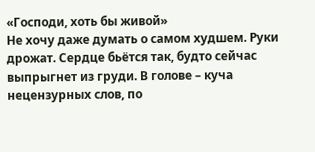«Господи, хоть бы живой»
Не хочу даже думать о самом худшем. Руки дрожат. Сердце бьётся так, будто сейчас выпрыгнет из груди. В голове – куча нецензурных слов, по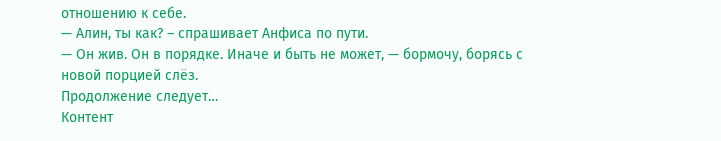отношению к себе.
— Алин, ты как? – спрашивает Анфиса по пути.
— Он жив. Он в порядке. Иначе и быть не может, — бормочу, борясь с новой порцией слёз.
Продолжение следует…
Контент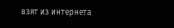взят из интернета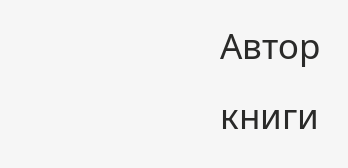Автор книги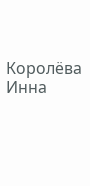Королёва Инна